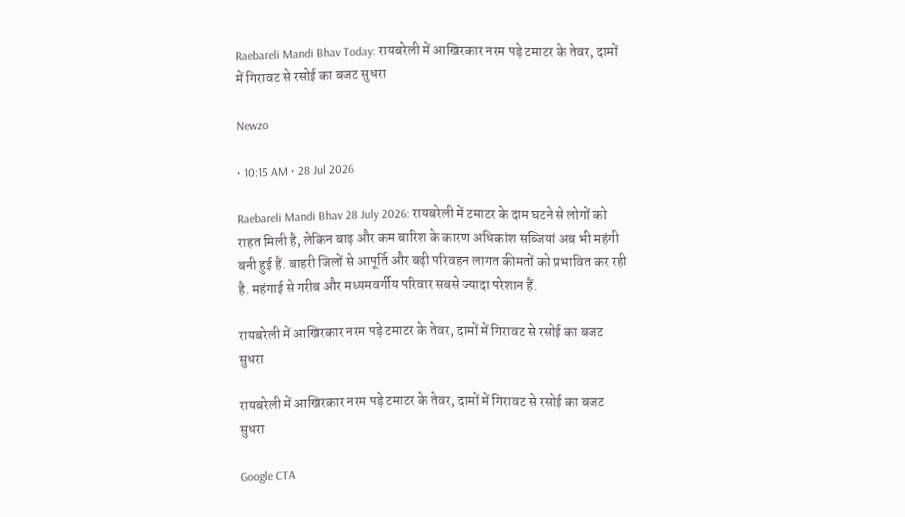Raebareli Mandi Bhav Today: रायबरेली में आखिरकार नरम पड़े टमाटर के तेवर, दामों में गिरावट से रसोई का बजट सुधरा

Newzo

• 10:15 AM • 28 Jul 2026

Raebareli Mandi Bhav 28 July 2026: रायबरेली में टमाटर के दाम घटने से लोगों को राहत मिली है, लेकिन बाढ़ और कम बारिश के कारण अधिकांश सब्जियां अब भी महंगी बनी हुई हैं. बाहरी जिलों से आपूर्ति और बढ़ी परिवहन लागत कीमतों को प्रभावित कर रही है. महंगाई से गरीब और मध्यमवर्गीय परिवार सबसे ज्यादा परेशान हैं.

रायबरेली में आखिरकार नरम पड़े टमाटर के तेवर, दामों में गिरावट से रसोई का बजट सुधरा

रायबरेली में आखिरकार नरम पड़े टमाटर के तेवर, दामों में गिरावट से रसोई का बजट सुधरा

Google CTA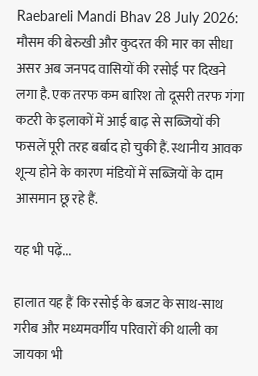Raebareli Mandi Bhav 28 July 2026: मौसम की बेरुखी और कुदरत की मार का सीधा असर अब जनपद वासियों की रसोई पर दिखने लगा है. एक तरफ कम बारिश तो दूसरी तरफ गंगा कटरी के इलाकों में आई बाढ़ से सब्जियों की फसलें पूरी तरह बर्बाद हो चुकी हैं. स्थानीय आवक शून्य होने के कारण मंडियों में सब्जियों के दाम आसमान छू रहे हैं.

यह भी पढ़ें...

हालात यह हैं कि रसोई के बजट के साथ-साथ गरीब और मध्यमवर्गीय परिवारों की थाली का जायका भी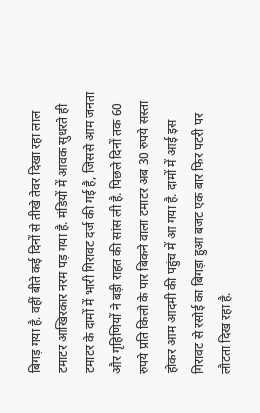बिगड़ गया है. वहीं बीते कई दिनों से तीखे तेवर दिखा रहा लाल टमाटर आखिरकार नरम पड़ गया है. मंडियों में आवक सुधरते ही टमाटर के दामों में भारी गिरावट दर्ज की गई है, जिससे आम जनता और गृहिणियों ने बड़ी राहत की सांस ली है. पिछले दिनों तक 60 रुपये प्रति किलो के पार बिकने वाला टमाटर अब 30 रुपये सस्ता होकर आम आदमी की पहुंच में आ गया है. दामों में आई इस गिरावट से रसोई का बिगड़ा हुआ बजट एक बार फिर पटरी पर लौटता दिख रहा है.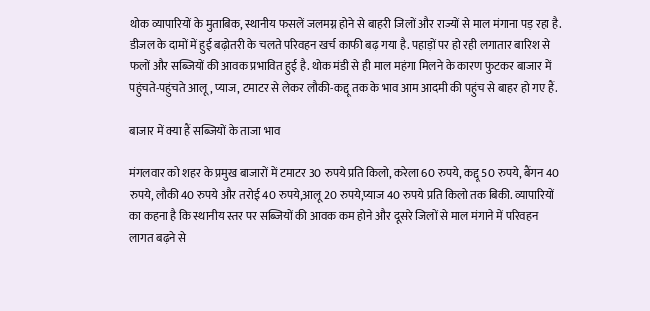थोक व्यापारियों के मुताबिक, स्थानीय फसलें जलमग्न होने से बाहरी जिलों और राज्यों से माल मंगाना पड़ रहा है. डीजल के दामों में हुई बढ़ोतरी के चलते परिवहन खर्च काफी बढ़ गया है. पहाड़ों पर हो रही लगातार बारिश से फलों और सब्जियों की आवक प्रभावित हुई है. थोक मंडी से ही माल महंगा मिलने के कारण फुटकर बाजार में पहुंचते-पहुंचते आलू, प्याज, टमाटर से लेकर लौकी-कद्दू तक के भाव आम आदमी की पहुंच से बाहर हो गए हैं.

बाजार में क्या हैं सब्जियों के ताजा भाव

मंगलवार को शहर के प्रमुख बाजारों में टमाटर 30 रुपये प्रति किलो, करेला 60 रुपये, कद्दू 50 रुपये, बैंगन 40 रुपये, लौकी 40 रुपये और तरोई 40 रुपये,आलू 20 रुपये,प्याज 40 रुपये प्रति किलो तक बिकी. व्यापारियों का कहना है कि स्थानीय स्तर पर सब्जियों की आवक कम होने और दूसरे जिलों से माल मंगाने में परिवहन लागत बढ़ने से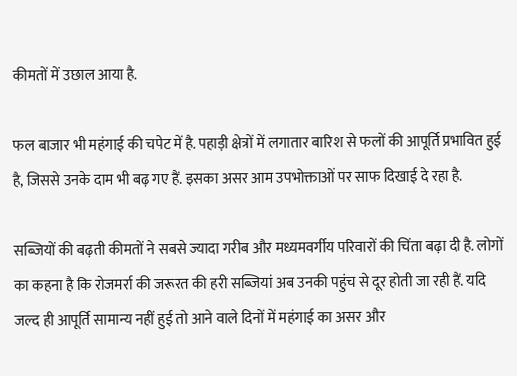कीमतों में उछाल आया है.

फल बाजार भी महंगाई की चपेट में है. पहाड़ी क्षेत्रों में लगातार बारिश से फलों की आपूर्ति प्रभावित हुई है, जिससे उनके दाम भी बढ़ गए हैं. इसका असर आम उपभोक्ताओं पर साफ दिखाई दे रहा है.

सब्जियों की बढ़ती कीमतों ने सबसे ज्यादा गरीब और मध्यमवर्गीय परिवारों की चिंता बढ़ा दी है. लोगों का कहना है कि रोजमर्रा की जरूरत की हरी सब्जियां अब उनकी पहुंच से दूर होती जा रही हैं. यदि जल्द ही आपूर्ति सामान्य नहीं हुई तो आने वाले दिनों में महंगाई का असर और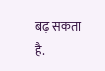बढ़ सकता है.